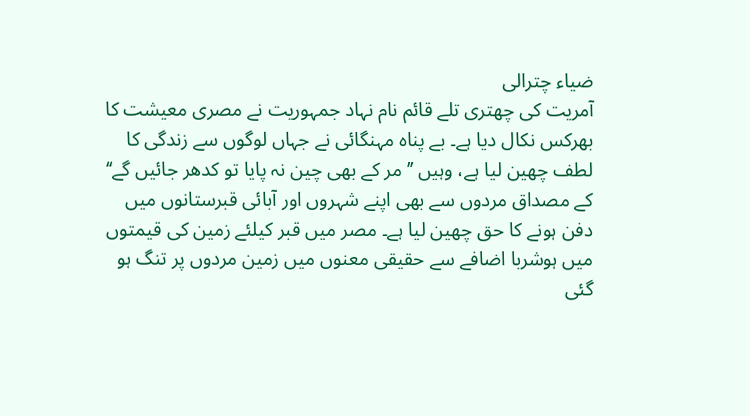ضیاء چترالی
آمریت کی چھتری تلے قائم نام نہاد جمہوریت نے مصری معیشت کا بھرکس نکال دیا ہے۔ بے پناہ مہنگائی نے جہاں لوگوں سے زندگی کا لطف چھین لیا ہے، وہیں ’’مر کے بھی چین نہ پایا تو کدھر جائیں گے‘‘ کے مصداق مردوں سے بھی اپنے شہروں اور آبائی قبرستانوں میں دفن ہونے کا حق چھین لیا ہے۔ مصر میں قبر کیلئے زمین کی قیمتوں میں ہوشربا اضافے سے حقیقی معنوں میں زمین مردوں پر تنگ ہو گئی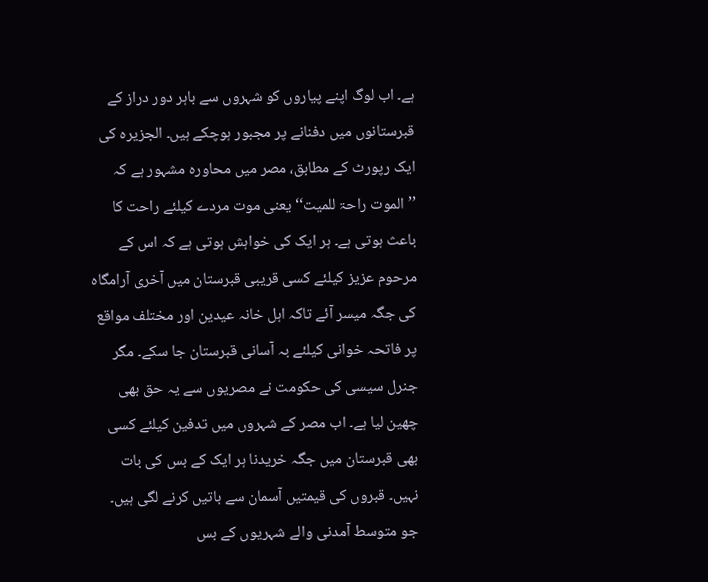ہے۔ اب لوگ اپنے پیاروں کو شہروں سے باہر دور دراز کے قبرستانوں میں دفنانے پر مجبور ہوچکے ہیں۔ الجزیرہ کی ایک رپورٹ کے مطابق، مصر میں محاورہ مشہور ہے کہ ’’الموت راحۃ للمیت‘‘ یعنی موت مردے کیلئے راحت کا باعث ہوتی ہے۔ ہر ایک کی خواہش ہوتی ہے کہ اس کے مرحوم عزیز کیلئے کسی قریبی قبرستان میں آخری آرامگاہ کی جگہ میسر آئے تاکہ اہل خانہ عیدین اور مختلف مواقع پر فاتحہ خوانی کیلئے بہ آسانی قبرستان جا سکے۔ مگر جنرل سیسی کی حکومت نے مصریوں سے یہ حق بھی چھین لیا ہے۔ اب مصر کے شہروں میں تدفین کیلئے کسی بھی قبرستان میں جگہ خریدنا ہر ایک کے بس کی بات نہیں۔ قبروں کی قیمتیں آسمان سے باتیں کرنے لگی ہیں۔ جو متوسط آمدنی والے شہریوں کے بس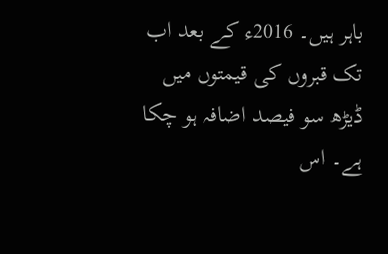باہر ہیں۔ 2016ء کے بعد اب تک قبروں کی قیمتوں میں ڈیڑھ سو فیصد اضافہ ہو چکا ہے۔ اس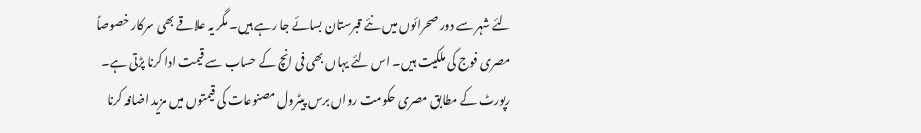لئے شہر سے دور صحرائوں میں نئے قبرستان بسائے جا رہے ہیں۔ مگر یہ علاقے بھی سرکار خصوصاً مصری فوج کی ملکیت ہیں۔ اس لئے یہاں بھی فی انچ کے حساب سے قیمت ادا کرنا پڑتی ہے۔ رپورٹ کے مطابق مصری حکومت رواں برس پیٹرول مصنوعات کی قیمتوں میں مزید اضافہ کرنا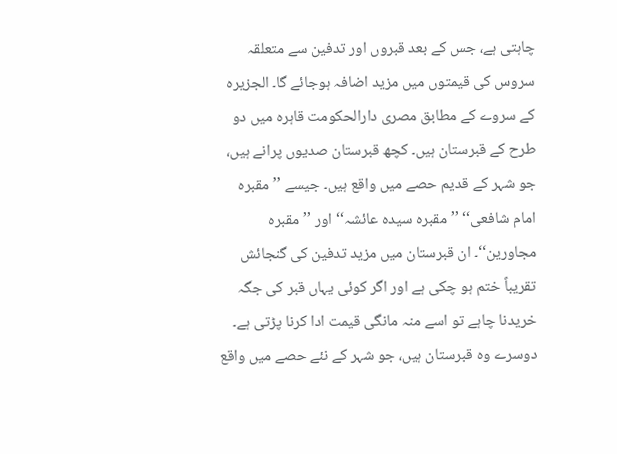چاہتی ہے، جس کے بعد قبروں اور تدفین سے متعلقہ سروس کی قیمتوں میں مزید اضافہ ہوجائے گا۔ الجزیرہ کے سروے کے مطابق مصری دارالحکومت قاہرہ میں دو طرح کے قبرستان ہیں۔ کچھ قبرستان صدیوں پرانے ہیں، جو شہر کے قدیم حصے میں واقع ہیں۔ جیسے ’’مقبرہ امام شافعی‘‘ ’’مقبرہ سیدہ عائشہ‘‘ اور ’’مقبرہ مجاورین‘‘۔ ان قبرستان میں مزید تدفین کی گنجائش تقریباً ختم ہو چکی ہے اور اگر کوئی یہاں قبر کی جگہ خریدنا چاہے تو اسے منہ مانگی قیمت ادا کرنا پڑتی ہے۔ دوسرے وہ قبرستان ہیں، جو شہر کے نئے حصے میں واقع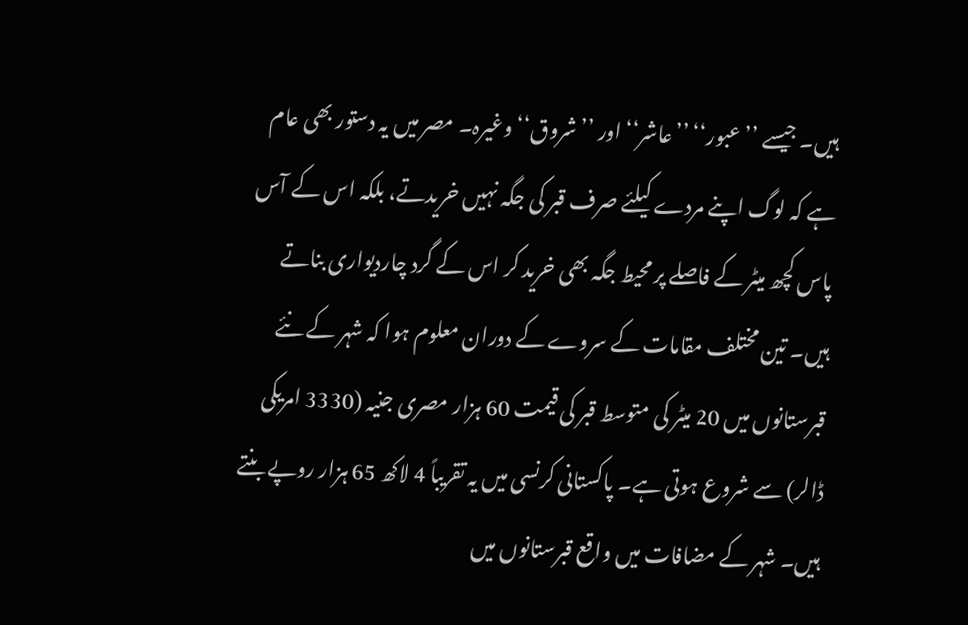ہیں۔ جیسے ’’عبور‘‘ ’’عاشر‘‘ اور ’’شروق‘‘ وغیرہ۔ مصر میں یہ دستور بھی عام ہے کہ لوگ اپنے مردے کیلئے صرف قبر کی جگہ نہیں خریدتے، بلکہ اس کے آس پاس کچھ میٹر کے فاصلے پر محیط جگہ بھی خرید کر اس کے گرد چاردیواری بناتے ہیں۔ تین مختلف مقامات کے سروے کے دوران معلوم ہوا کہ شہر کے نئے قبرستانوں میں 20 میٹر کی متوسط قبر کی قیمت 60 ہزار مصری جنیہ (3330 امریکی ڈالر) سے شروع ہوتی ہے۔ پاکستانی کرنسی میں یہ تقریباً 4 لاکھ 65 ہزار روپے بنتے ہیں۔ شہر کے مضافات میں واقع قبرستانوں میں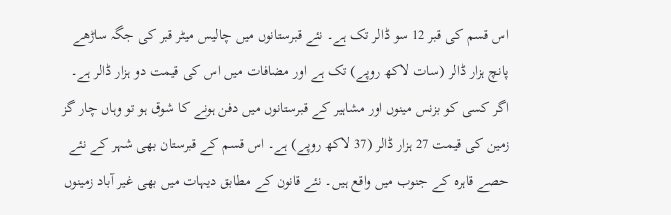اس قسم کی قبر 12 سو ڈالر تک ہے۔ نئے قبرستانوں میں چالیس میٹر قبر کی جگہ ساڑھے پانچ ہزار ڈالر (سات لاکھ روپے) تک ہے اور مضافات میں اس کی قیمت دو ہزار ڈالر ہے۔ اگر کسی کو بزنس مینوں اور مشاہیر کے قبرستانوں میں دفن ہونے کا شوق ہو تو وہاں چار گز زمین کی قیمت 27 ہزار ڈالر (37 لاکھ روپے) ہے۔ اس قسم کے قبرستان بھی شہر کے نئے حصے قاہرہ کے جنوب میں واقع ہیں۔ نئے قانون کے مطابق دیہات میں بھی غیر آباد زمینوں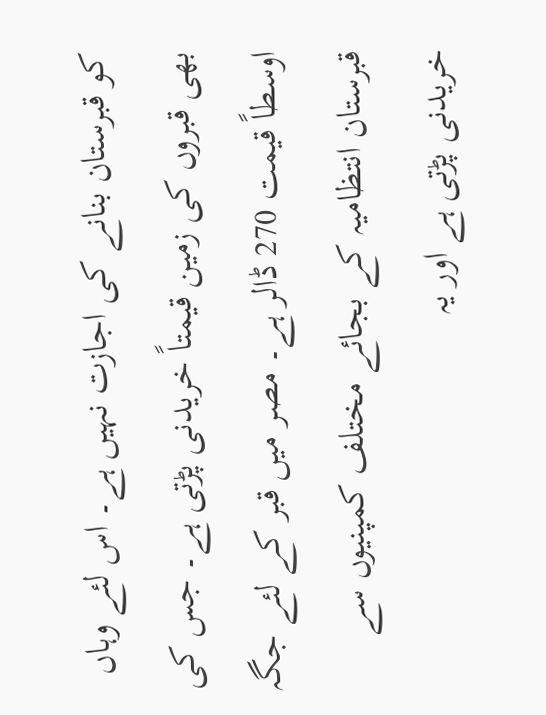کو قبرستان بنانے کی اجازت نہیں ہے۔ اس لئے وہاں بھی قبروں کی زمین قیمتاً خریدنی پڑتی ہے۔ جس کی اوسطاً قیمت 270 ڈالر ہے۔ مصر میں قبر کے لئے جگہ قبرستان انتظامیہ کے بجائے مختلف کمپنیوں سے خریدنی پڑتی ہے اور یہ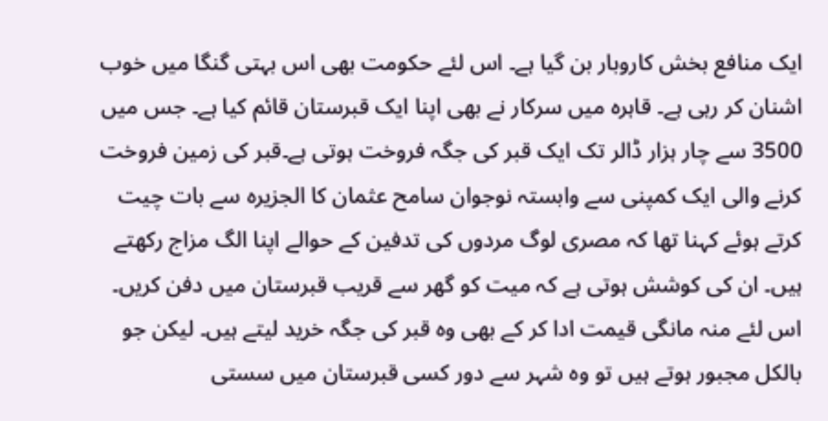ایک منافع بخش کاروبار بن گیا ہے۔ اس لئے حکومت بھی اس بہتی گنگا میں خوب اشنان کر رہی ہے۔ قاہرہ میں سرکار نے بھی اپنا ایک قبرستان قائم کیا ہے۔ جس میں 3500 سے چار ہزار ڈالر تک ایک قبر کی جگہ فروخت ہوتی ہے۔قبر کی زمین فروخت کرنے والی ایک کمپنی سے وابستہ نوجوان سامح عثمان کا الجزیرہ سے بات چیت کرتے ہوئے کہنا تھا کہ مصری لوگ مردوں کی تدفین کے حوالے اپنا الگ مزاج رکھتے ہیں۔ ان کی کوشش ہوتی ہے کہ میت کو گھر سے قریب قبرستان میں دفن کریں۔ اس لئے منہ مانگی قیمت ادا کر کے بھی وہ قبر کی جگہ خرید لیتے ہیں۔ لیکن جو بالکل مجبور ہوتے ہیں تو وہ شہر سے دور کسی قبرستان میں سستی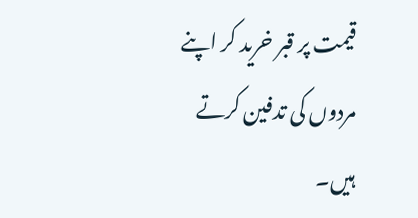قیمت پر قبر خرید کر اپنے مردوں کی تدفین کرتے ہیں۔